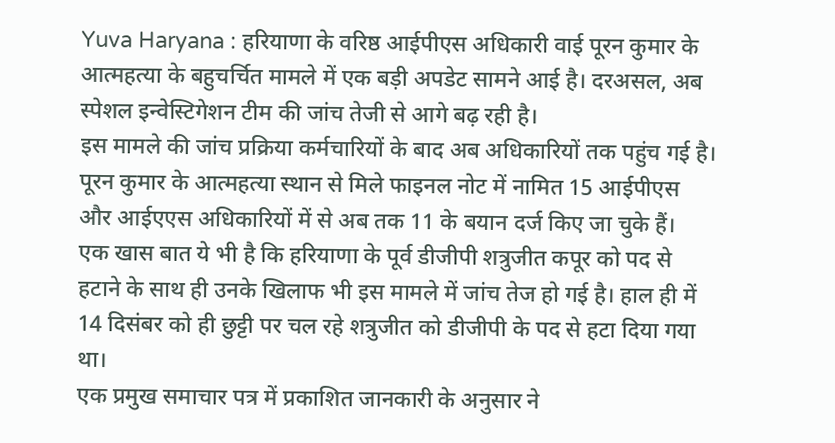Yuva Haryana : हरियाणा के वरिष्ठ आईपीएस अधिकारी वाई पूरन कुमार के आत्महत्या के बहुचर्चित मामले में एक बड़ी अपडेट सामने आई है। दरअसल, अब स्पेशल इन्वेस्टिगेशन टीम की जांच तेजी से आगे बढ़ रही है।
इस मामले की जांच प्रक्रिया कर्मचारियों के बाद अब अधिकारियों तक पहुंच गई है। पूरन कुमार के आत्महत्या स्थान से मिले फाइनल नोट में नामित 15 आईपीएस और आईएएस अधिकारियों में से अब तक 11 के बयान दर्ज किए जा चुके हैं।
एक खास बात ये भी है कि हरियाणा के पूर्व डीजीपी शत्रुजीत कपूर को पद से हटाने के साथ ही उनके खिलाफ भी इस मामले में जांच तेज हो गई है। हाल ही में 14 दिसंबर को ही छुट्टी पर चल रहे शत्रुजीत को डीजीपी के पद से हटा दिया गया था।
एक प्रमुख समाचार पत्र में प्रकाशित जानकारी के अनुसार ने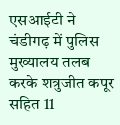एसआईटी ने चंडीगढ़ में पुलिस मुख्यालय तलब करके शत्रुजीत कपूर सहित 11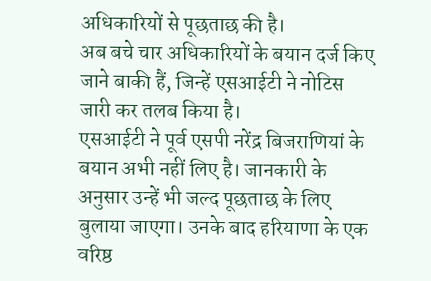अधिकारियों से पूछताछ की है।
अब बचे चार अधिकारियों के बयान दर्ज किए जाने बाकी हैं, जिन्हें एसआईटी ने नोटिस जारी कर तलब किया है।
एसआईटी ने पूर्व एसपी नरेंद्र बिजराणियां के बयान अभी नहीं लिए है। जानकारी के अनुसार उन्हें भी जल्द पूछताछ के लिए बुलाया जाएगा। उनके बाद हरियाणा के एक वरिष्ठ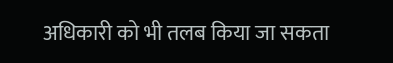अधिकारी को भी तलब किया जा सकता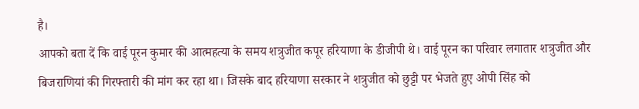है।
आपको बता दें कि वाई पूरन कुमार की आत्महत्या के समय शत्रुजीत कपूर हरियाणा के डीजीपी थे। वाई पूरन का परिवार लगातार शत्रुजीत और बिजराणियां की गिरफ्तारी की मांग कर रहा था। जिसके बाद हरियाणा सरकार ने शत्रुजीत को छुट्टी पर भेजते हुए ओपी सिंह को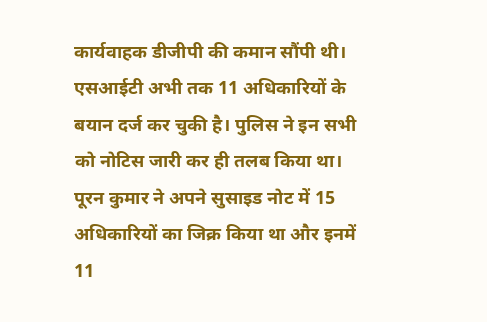कार्यवाहक डीजीपी की कमान सौंपी थी।
एसआईटी अभी तक 11 अधिकारियों के बयान दर्ज कर चुकी है। पुलिस ने इन सभी को नोटिस जारी कर ही तलब किया था।
पूरन कुमार ने अपने सुसाइड नोट में 15 अधिकारियों का जिक्र किया था और इनमें 11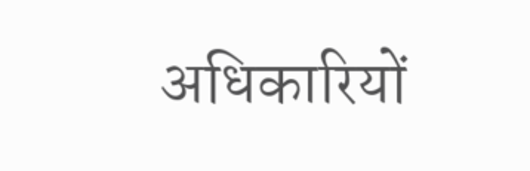अधिकारियों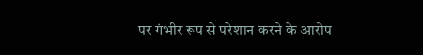पर गंभीर रूप से परेशान करने के आरोप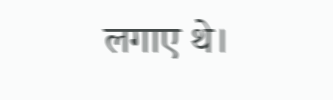लगाए थे।